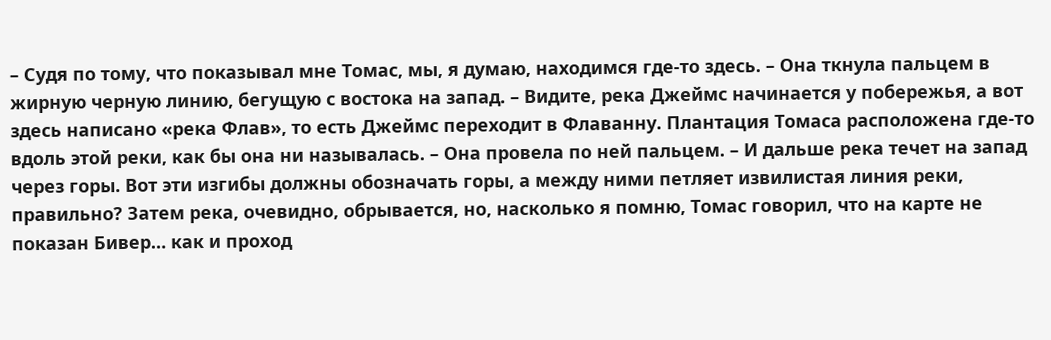– Судя по тому, что показывал мне Томас, мы, я думаю, находимся где-то здесь. – Она ткнула пальцем в жирную черную линию, бегущую с востока на запад. – Видите, река Джеймс начинается у побережья, а вот здесь написано «река Флав», то есть Джеймс переходит в Флаванну. Плантация Томаса расположена где-то вдоль этой реки, как бы она ни называлась. – Она провела по ней пальцем. – И дальше река течет на запад через горы. Вот эти изгибы должны обозначать горы, а между ними петляет извилистая линия реки, правильно? Затем река, очевидно, обрывается, но, насколько я помню, Томас говорил, что на карте не показан Бивер… как и проход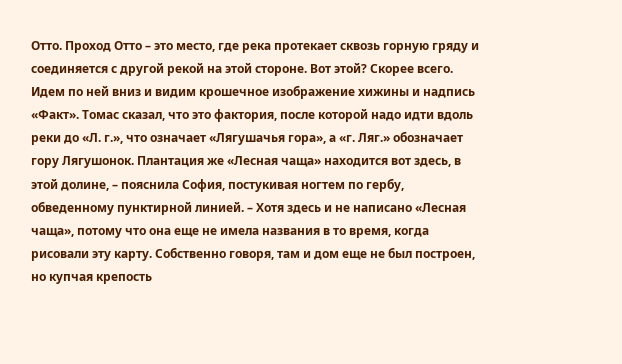Отто. Проход Отто – это место, где река протекает сквозь горную гряду и соединяется с другой рекой на этой стороне. Вот этой? Скорее всего. Идем по ней вниз и видим крошечное изображение хижины и надпись «Факт». Томас сказал, что это фактория, после которой надо идти вдоль реки до «Л. г.», что означает «Лягушачья гора», а «г. Ляг.» обозначает гору Лягушонок. Плантация же «Лесная чаща» находится вот здесь, в этой долине, – пояснила София, постукивая ногтем по гербу, обведенному пунктирной линией. – Хотя здесь и не написано «Лесная чаща», потому что она еще не имела названия в то время, когда рисовали эту карту. Собственно говоря, там и дом еще не был построен, но купчая крепость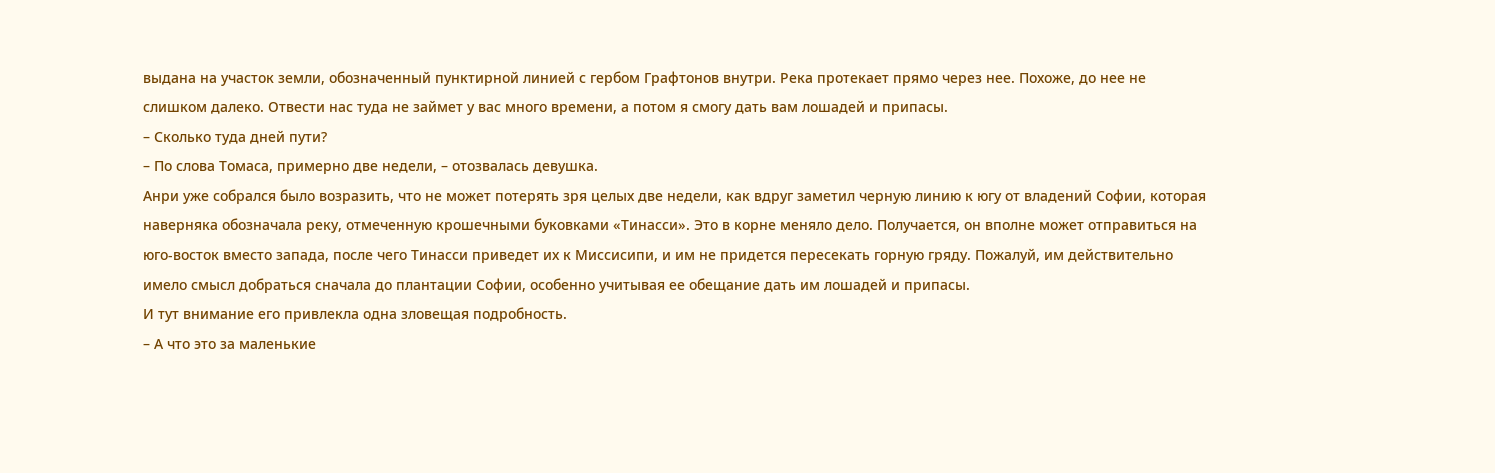выдана на участок земли, обозначенный пунктирной линией с гербом Графтонов внутри. Река протекает прямо через нее. Похоже, до нее не слишком далеко. Отвести нас туда не займет у вас много времени, а потом я смогу дать вам лошадей и припасы.
– Сколько туда дней пути?
– По слова Томаса, примерно две недели, – отозвалась девушка.
Анри уже собрался было возразить, что не может потерять зря целых две недели, как вдруг заметил черную линию к югу от владений Софии, которая наверняка обозначала реку, отмеченную крошечными буковками «Тинасси». Это в корне меняло дело. Получается, он вполне может отправиться на юго-восток вместо запада, после чего Тинасси приведет их к Миссисипи, и им не придется пересекать горную гряду. Пожалуй, им действительно имело смысл добраться сначала до плантации Софии, особенно учитывая ее обещание дать им лошадей и припасы.
И тут внимание его привлекла одна зловещая подробность.
– А что это за маленькие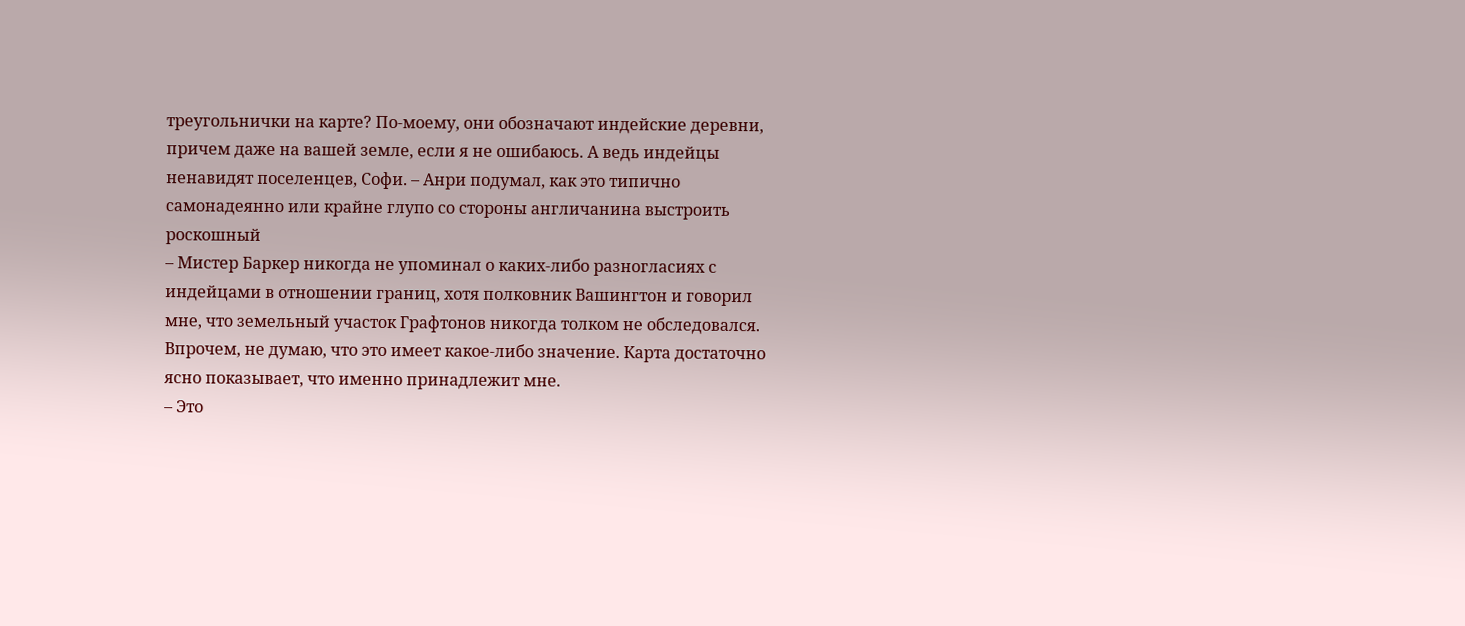треугольнички на карте? По-моему, они обозначают индейские деревни, причем даже на вашей земле, если я не ошибаюсь. А ведь индейцы ненавидят поселенцев, Софи. – Анри подумал, как это типично самонадеянно или крайне глупо со стороны англичанина выстроить роскошный
– Мистер Баркер никогда не упоминал о каких-либо разногласиях с индейцами в отношении границ, хотя полковник Вашингтон и говорил мне, что земельный участок Графтонов никогда толком не обследовался. Впрочем, не думаю, что это имеет какое-либо значение. Карта достаточно ясно показывает, что именно принадлежит мне.
– Это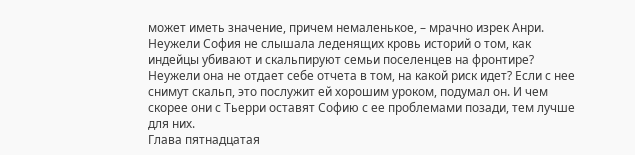может иметь значение, причем немаленькое, – мрачно изрек Анри. Неужели София не слышала леденящих кровь историй о том, как индейцы убивают и скальпируют семьи поселенцев на фронтире? Неужели она не отдает себе отчета в том, на какой риск идет? Если с нее снимут скальп, это послужит ей хорошим уроком, подумал он. И чем скорее они с Тьерри оставят Софию с ее проблемами позади, тем лучше для них.
Глава пятнадцатая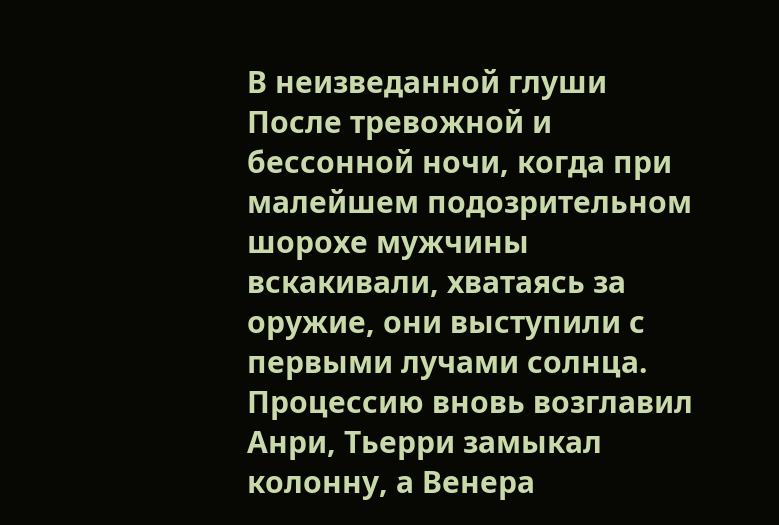В неизведанной глуши
После тревожной и бессонной ночи, когда при малейшем подозрительном шорохе мужчины вскакивали, хватаясь за оружие, они выступили с первыми лучами солнца. Процессию вновь возглавил Анри, Тьерри замыкал колонну, а Венера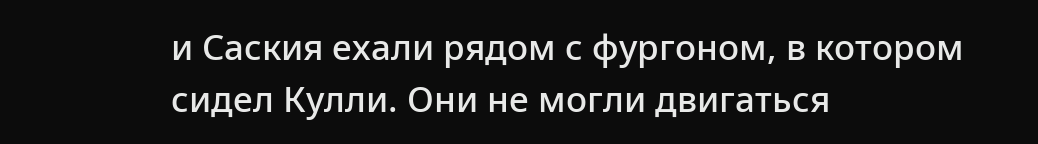и Саския ехали рядом с фургоном, в котором сидел Кулли. Они не могли двигаться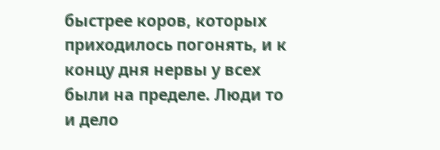быстрее коров, которых приходилось погонять, и к концу дня нервы у всех были на пределе. Люди то и дело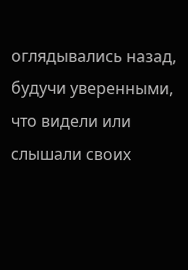оглядывались назад, будучи уверенными, что видели или слышали своих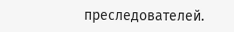преследователей.